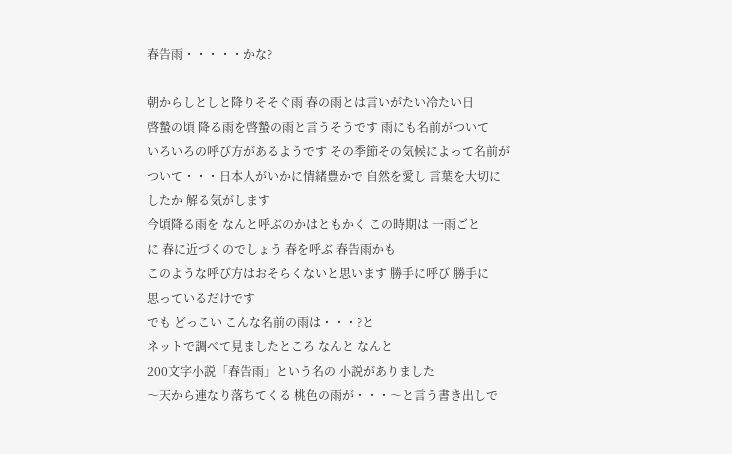春告雨・・・・・かな?

朝からしとしと降りそそぐ雨 春の雨とは言いがたい冷たい日
啓蟄の頃 降る雨を啓蟄の雨と言うそうです 雨にも名前がついて
いろいろの呼び方があるようです その季節その気候によって名前が
ついて・・・日本人がいかに情緒豊かで 自然を愛し 言葉を大切に
したか 解る気がします
今頃降る雨を なんと呼ぶのかはともかく この時期は 一雨ごと
に 春に近づくのでしょう 春を呼ぶ 春告雨かも
このような呼び方はおそらくないと思います 勝手に呼び 勝手に
思っているだけです
でも どっこい こんな名前の雨は・・・?と
ネットで調べて見ましたところ なんと なんと
200文字小説「春告雨」という名の 小説がありました
〜天から連なり落ちてくる 桃色の雨が・・・〜と言う書き出しで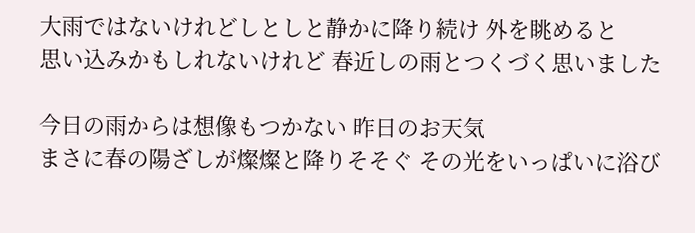大雨ではないけれどしとしと静かに降り続け 外を眺めると
思い込みかもしれないけれど 春近しの雨とつくづく思いました

今日の雨からは想像もつかない 昨日のお天気
まさに春の陽ざしが燦燦と降りそそぐ その光をいっぱいに浴び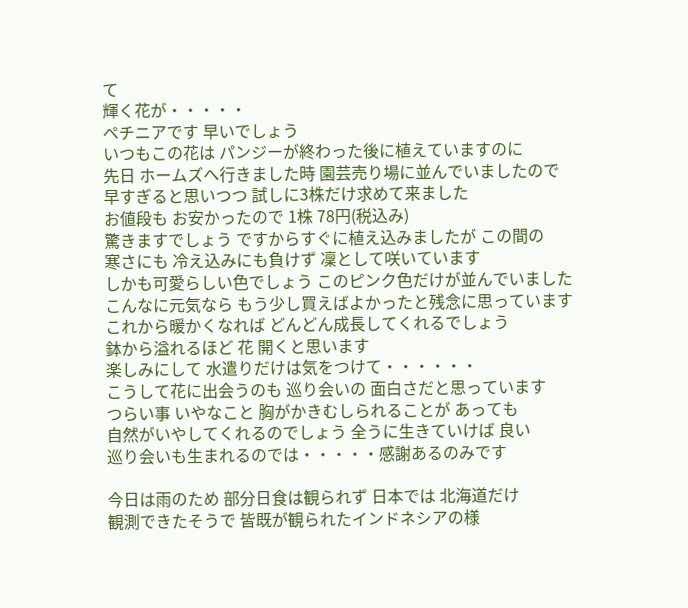て
輝く花が・・・・・
ペチニアです 早いでしょう
いつもこの花は パンジーが終わった後に植えていますのに
先日 ホームズへ行きました時 園芸売り場に並んでいましたので
早すぎると思いつつ 試しに3株だけ求めて来ました
お値段も お安かったので 1株 78円(税込み)
驚きますでしょう ですからすぐに植え込みましたが この間の
寒さにも 冷え込みにも負けず 凜として咲いています
しかも可愛らしい色でしょう このピンク色だけが並んでいました
こんなに元気なら もう少し買えばよかったと残念に思っています
これから暖かくなれば どんどん成長してくれるでしょう
鉢から溢れるほど 花 開くと思います
楽しみにして 水遣りだけは気をつけて・・・・・・
こうして花に出会うのも 巡り会いの 面白さだと思っています
つらい事 いやなこと 胸がかきむしられることが あっても
自然がいやしてくれるのでしょう 全うに生きていけば 良い
巡り会いも生まれるのでは・・・・・感謝あるのみです

今日は雨のため 部分日食は観られず 日本では 北海道だけ
観測できたそうで 皆既が観られたインドネシアの様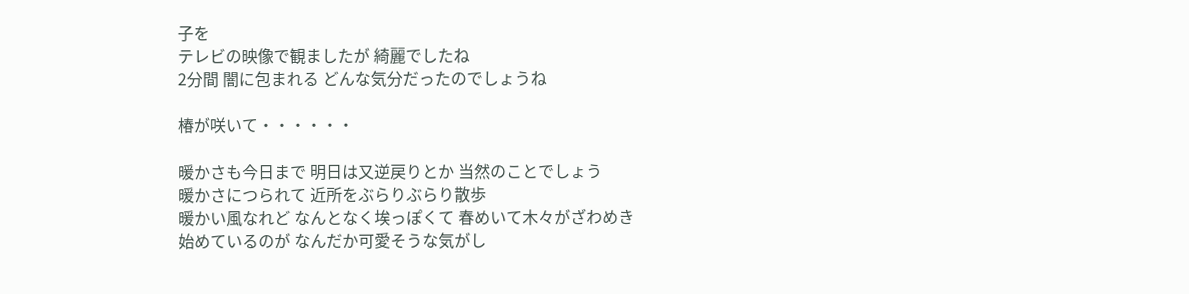子を
テレビの映像で観ましたが 綺麗でしたね
2分間 闇に包まれる どんな気分だったのでしょうね

椿が咲いて・・・・・・

暖かさも今日まで 明日は又逆戻りとか 当然のことでしょう
暖かさにつられて 近所をぶらりぶらり散歩
暖かい風なれど なんとなく埃っぽくて 春めいて木々がざわめき
始めているのが なんだか可愛そうな気がし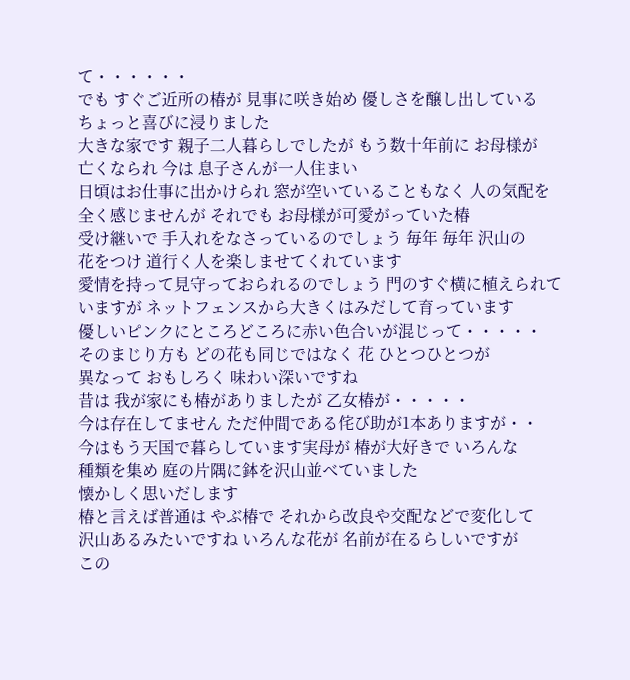て・・・・・・
でも すぐご近所の椿が 見事に咲き始め 優しさを醸し出している
ちょっと喜びに浸りました
大きな家です 親子二人暮らしでしたが もう数十年前に お母様が
亡くなられ 今は 息子さんが一人住まい
日頃はお仕事に出かけられ 窓が空いていることもなく 人の気配を
全く感じませんが それでも お母様が可愛がっていた椿
受け継いで 手入れをなさっているのでしょう 毎年 毎年 沢山の
花をつけ 道行く人を楽しませてくれています
愛情を持って見守っておられるのでしょう 門のすぐ横に植えられて
いますが ネットフェンスから大きくはみだして育っています
優しいピンクにところどころに赤い色合いが混じって・・・・・
そのまじり方も どの花も同じではなく 花 ひとつひとつが
異なって おもしろく 味わい深いですね
昔は 我が家にも椿がありましたが 乙女椿が・・・・・
今は存在してません ただ仲間である侘び助が1本ありますが・・
今はもう天国で暮らしています実母が 椿が大好きで いろんな
種類を集め 庭の片隅に鉢を沢山並べていました
懐かしく思いだします
椿と言えば普通は やぶ椿で それから改良や交配などで変化して
沢山あるみたいですね いろんな花が 名前が在るらしいですが
この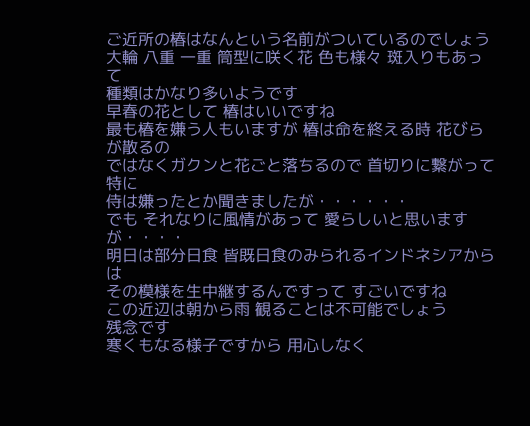ご近所の椿はなんという名前がついているのでしょう
大輪 八重 一重 筒型に咲く花 色も様々 斑入りもあって
種類はかなり多いようです
早春の花として 椿はいいですね
最も椿を嫌う人もいますが 椿は命を終える時 花びらが散るの
ではなくガクンと花ごと落ちるので 首切りに繋がって 特に
侍は嫌ったとか聞きましたが・・・・・・
でも それなりに風情があって 愛らしいと思いますが・・・・
明日は部分日食 皆既日食のみられるインドネシアからは
その模様を生中継するんですって すごいですね
この近辺は朝から雨 観ることは不可能でしょう
残念です
寒くもなる様子ですから 用心しなく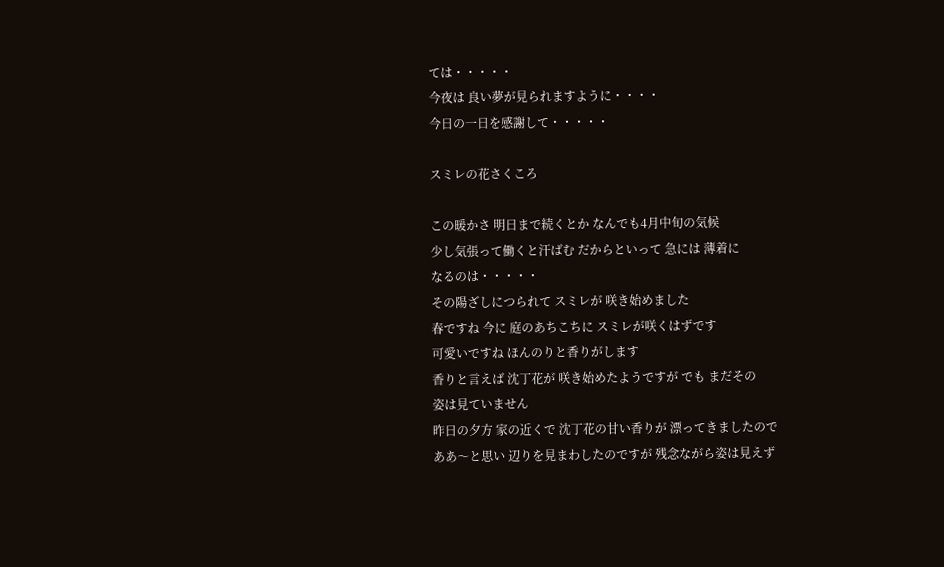ては・・・・・
今夜は 良い夢が見られますように・・・・
今日の一日を感謝して・・・・・

スミレの花さくころ

この暖かさ 明日まで続くとか なんでも4月中旬の気候
少し気張って働くと汗ばむ だからといって 急には 薄着に
なるのは・・・・・
その陽ざしにつられて スミレが 咲き始めました
春ですね 今に 庭のあちこちに スミレが咲くはずです
可愛いですね ほんのりと香りがします
香りと言えば 沈丁花が 咲き始めたようですが でも まだその
姿は見ていません
昨日の夕方 家の近くで 沈丁花の甘い香りが 漂ってきましたので
ああ〜と思い 辺りを見まわしたのですが 残念ながら姿は見えず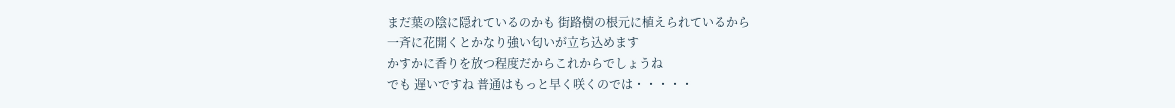まだ葉の陰に隠れているのかも 街路樹の根元に植えられているから
一斉に花開くとかなり強い匂いが立ち込めます
かすかに香りを放つ程度だからこれからでしょうね
でも 遅いですね 普通はもっと早く咲くのでは・・・・・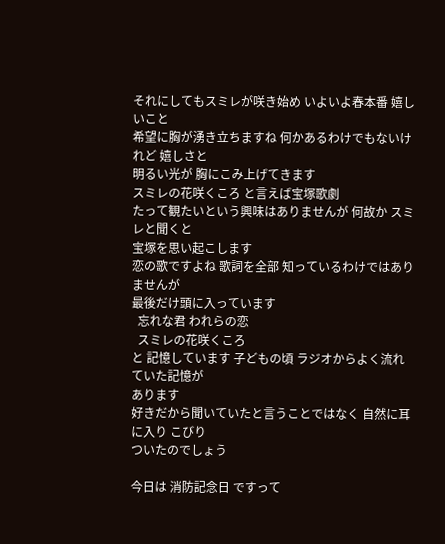それにしてもスミレが咲き始め いよいよ春本番 嬉しいこと
希望に胸が湧き立ちますね 何かあるわけでもないけれど 嬉しさと
明るい光が 胸にこみ上げてきます
スミレの花咲くころ と言えば宝塚歌劇
たって観たいという興味はありませんが 何故か スミレと聞くと
宝塚を思い起こします
恋の歌ですよね 歌詞を全部 知っているわけではありませんが
最後だけ頭に入っています
  忘れな君 われらの恋
  スミレの花咲くころ
と 記憶しています 子どもの頃 ラジオからよく流れていた記憶が
あります
好きだから聞いていたと言うことではなく 自然に耳に入り こびり
ついたのでしょう

今日は 消防記念日 ですって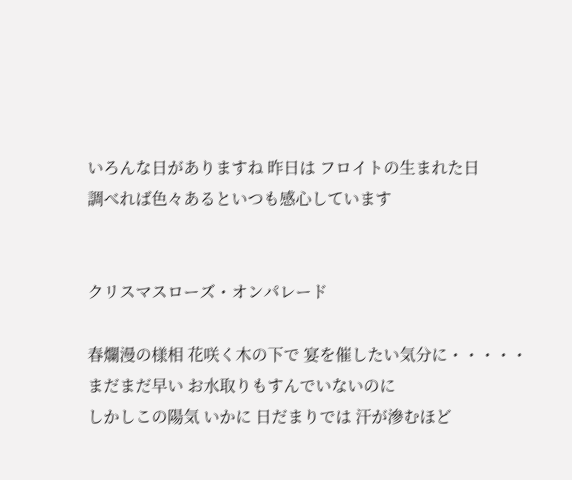いろんな日がありますね 昨日は フロイトの生まれた日
調べれば色々あるといつも感心しています


クリスマスローズ・オンパレード

春爛漫の様相 花咲く木の下で 宴を催したい気分に・・・・・
まだまだ早い お水取りもすんでいないのに
しかしこの陽気 いかに 日だまりでは 汗が滲むほど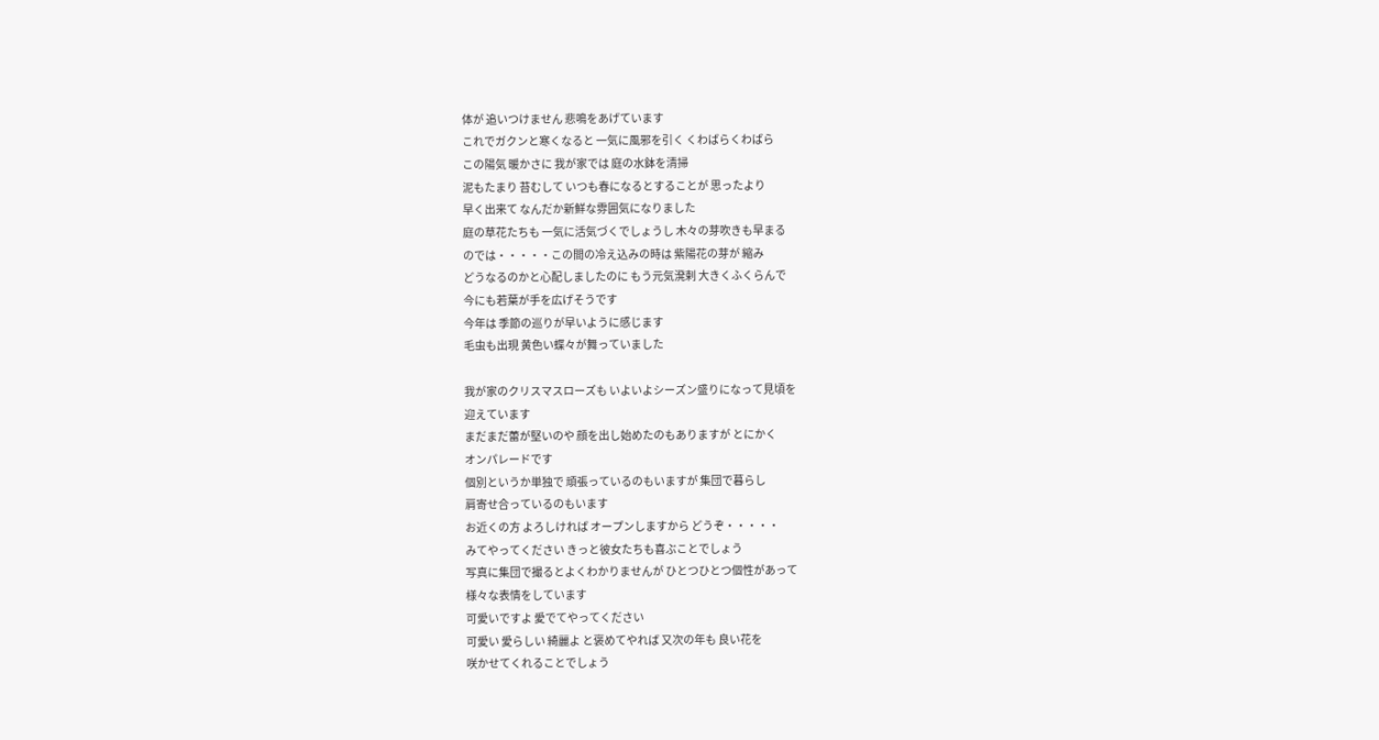体が 追いつけません 悲鳴をあげています
これでガクンと寒くなると 一気に風邪を引く くわばらくわばら
この陽気 暖かさに 我が家では 庭の水鉢を清掃
泥もたまり 苔むして いつも春になるとすることが 思ったより
早く出来て なんだか新鮮な雰囲気になりました
庭の草花たちも 一気に活気づくでしょうし 木々の芽吹きも早まる
のでは・・・・・この間の冷え込みの時は 紫陽花の芽が 縮み
どうなるのかと心配しましたのに もう元気溌剌 大きくふくらんで
今にも若葉が手を広げそうです
今年は 季節の巡りが早いように感じます
毛虫も出現 黄色い蝶々が舞っていました

我が家のクリスマスローズも いよいよシーズン盛りになって見頃を
迎えています
まだまだ蕾が堅いのや 顔を出し始めたのもありますが とにかく
オンパレードです
個別というか単独で 頑張っているのもいますが 集団で暮らし
肩寄せ合っているのもいます
お近くの方 よろしければ オープンしますから どうぞ・・・・・
みてやってください きっと彼女たちも喜ぶことでしょう
写真に集団で撮るとよくわかりませんが ひとつひとつ個性があって
様々な表情をしています
可愛いですよ 愛でてやってください
可愛い 愛らしい 綺麗よ と褒めてやれば 又次の年も 良い花を
咲かせてくれることでしょう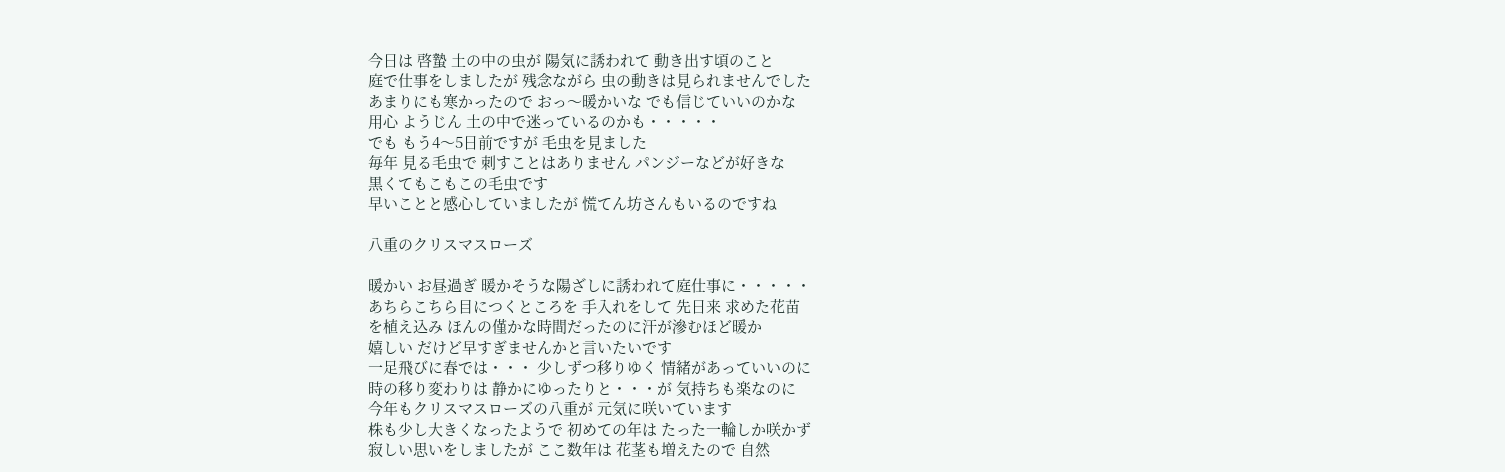今日は 啓蟄 土の中の虫が 陽気に誘われて 動き出す頃のこと
庭で仕事をしましたが 残念ながら 虫の動きは見られませんでした
あまりにも寒かったので おっ〜暖かいな でも信じていいのかな
用心 ようじん 土の中で迷っているのかも・・・・・
でも もう4〜5日前ですが 毛虫を見ました
毎年 見る毛虫で 刺すことはありません パンジーなどが好きな
黒くてもこもこの毛虫です
早いことと感心していましたが 慌てん坊さんもいるのですね

八重のクリスマスローズ

暖かい お昼過ぎ 暖かそうな陽ざしに誘われて庭仕事に・・・・・
あちらこちら目につくところを 手入れをして 先日来 求めた花苗
を植え込み ほんの僅かな時間だったのに汗が滲むほど暖か
嬉しい だけど早すぎませんかと言いたいです
一足飛びに春では・・・ 少しずつ移りゆく 情緒があっていいのに
時の移り変わりは 静かにゆったりと・・・が 気持ちも楽なのに
今年もクリスマスローズの八重が 元気に咲いています
株も少し大きくなったようで 初めての年は たった一輪しか咲かず
寂しい思いをしましたが ここ数年は 花茎も増えたので 自然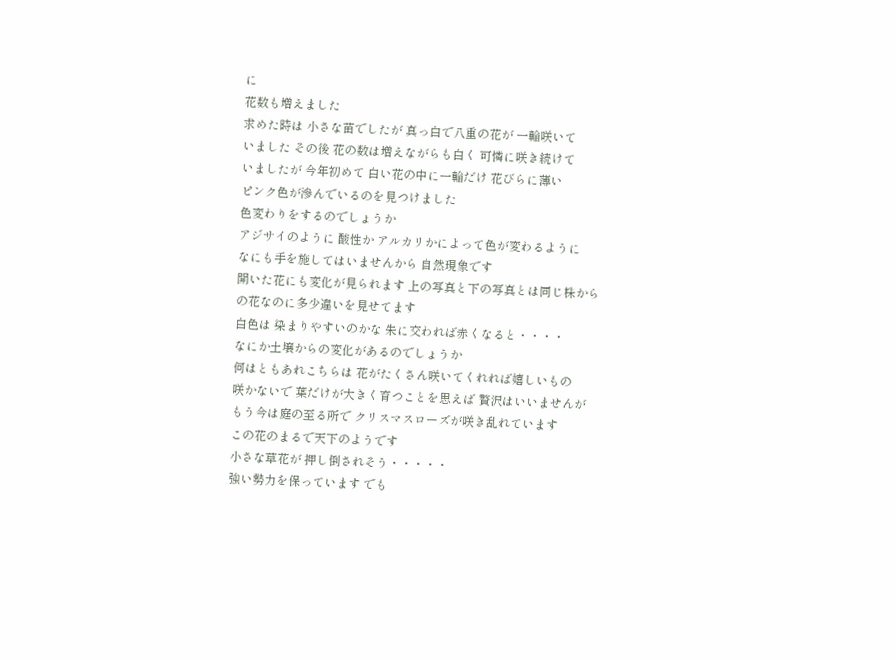に
花数も増えました
求めた時は 小さな苗でしたが 真っ白で八重の花が 一輪咲いて
いました その後 花の数は増えながらも白く 可憐に咲き続けて
いましたが 今年初めて 白い花の中に一輪だけ 花びらに薄い
ピンク色が滲んでいるのを見つけました
色変わりをするのでしょうか
アジサイのように 酸性か アルカリかによって色が変わるように
なにも手を施してはいませんから 自然現象です
開いた花にも変化が見られます 上の写真と下の写真とは同じ株から
の花なのに多少違いを見せてます
白色は 染まりやすいのかな 朱に交われば赤くなると・・・・
なにか土壌からの変化があるのでしょうか
何はともあれこちらは 花がたくさん咲いてくれれば嬉しいもの
咲かないで 葉だけが大きく育つことを思えば 贅沢はいいませんが
もう今は庭の至る所で クリスマスローズが咲き乱れています
この花のまるで天下のようです
小さな草花が 押し倒されそう・・・・・
強い勢力を保っています でも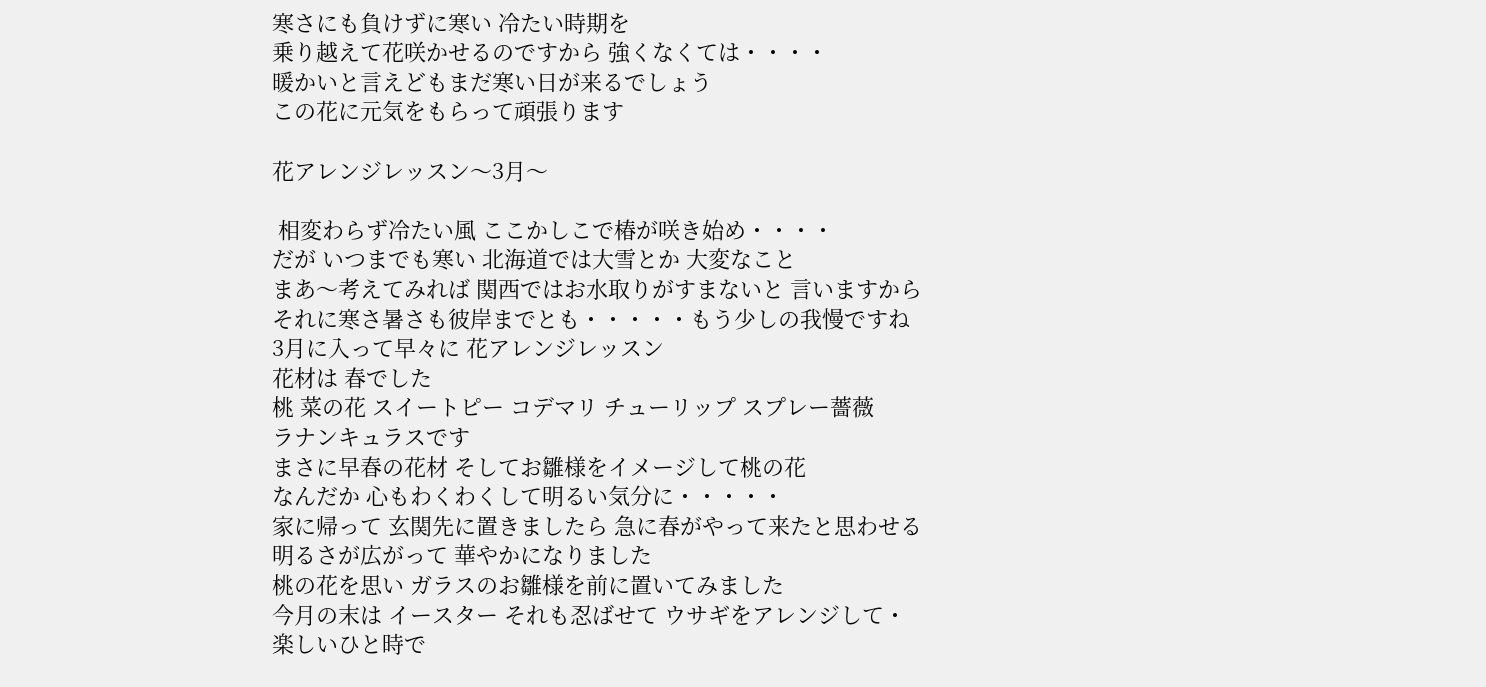寒さにも負けずに寒い 冷たい時期を
乗り越えて花咲かせるのですから 強くなくては・・・・
暖かいと言えどもまだ寒い日が来るでしょう
この花に元気をもらって頑張ります

花アレンジレッスン〜3月〜

 相変わらず冷たい風 ここかしこで椿が咲き始め・・・・
だが いつまでも寒い 北海道では大雪とか 大変なこと
まあ〜考えてみれば 関西ではお水取りがすまないと 言いますから
それに寒さ暑さも彼岸までとも・・・・・もう少しの我慢ですね
3月に入って早々に 花アレンジレッスン
花材は 春でした
桃 菜の花 スイートピー コデマリ チューリップ スプレー薔薇
ラナンキュラスです
まさに早春の花材 そしてお雛様をイメージして桃の花
なんだか 心もわくわくして明るい気分に・・・・・
家に帰って 玄関先に置きましたら 急に春がやって来たと思わせる
明るさが広がって 華やかになりました
桃の花を思い ガラスのお雛様を前に置いてみました
今月の末は イースター それも忍ばせて ウサギをアレンジして・
楽しいひと時で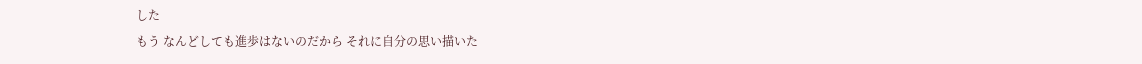した
もう なんどしても進歩はないのだから それに自分の思い描いた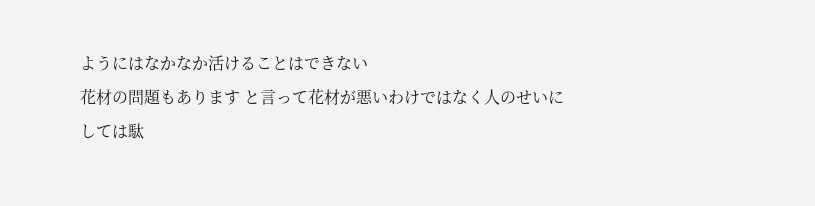ようにはなかなか活けることはできない
花材の問題もあります と言って花材が悪いわけではなく人のせいに
しては駄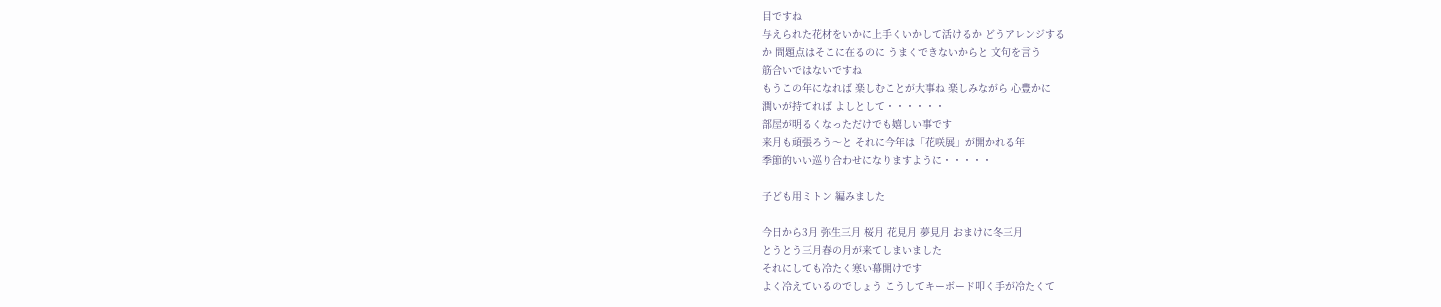目ですね
与えられた花材をいかに上手くいかして活けるか どうアレンジする
か 問題点はそこに在るのに うまくできないからと 文句を言う
筋合いではないですね
もうこの年になれば 楽しむことが大事ね 楽しみながら 心豊かに
潤いが持てれば よしとして・・・・・・
部屋が明るくなっただけでも嬉しい事です
来月も頑張ろう〜と それに今年は「花咲展」が開かれる年
季節的いい巡り合わせになりますように・・・・・

子ども用ミトン 編みました

今日から3月 弥生三月 桜月 花見月 夢見月 おまけに冬三月
とうとう三月春の月が来てしまいました
それにしても冷たく寒い幕開けです
よく冷えているのでしょう こうしてキーボード叩く手が冷たくて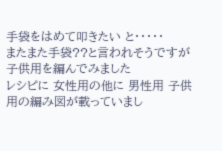手袋をはめて叩きたい と・・・・・
またまた手袋??と言われそうですが 子供用を編んでみました
レシピに 女性用の他に 男性用 子供用の編み図が載っていまし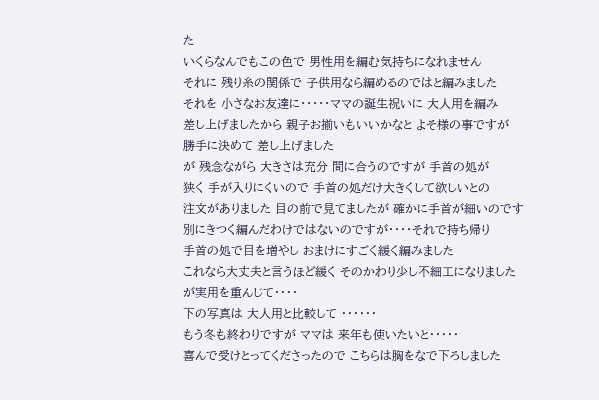た
いくらなんでもこの色で 男性用を編む気持ちになれません
それに 残り糸の関係で 子供用なら編めるのではと編みました
それを 小さなお友達に・・・・・ママの誕生祝いに 大人用を編み
差し上げましたから 親子お揃いもいいかなと よそ様の事ですが
勝手に決めて 差し上げました
が 残念ながら 大きさは充分 間に合うのですが 手首の処が
狭く 手が入りにくいので 手首の処だけ大きくして欲しいとの
注文がありました 目の前で見てましたが 確かに手首が細いのです
別にきつく編んだわけではないのですが・・・・それで持ち帰り
手首の処で目を増やし おまけにすごく緩く編みました
これなら大丈夫と言うほど緩く そのかわり少し不細工になりました
が実用を重んじて・・・・
下の写真は 大人用と比較して ・・・・・・
もう冬も終わりですが ママは 来年も使いたいと・・・・・
喜んで受けとってくださったので こちらは胸をなで下ろしました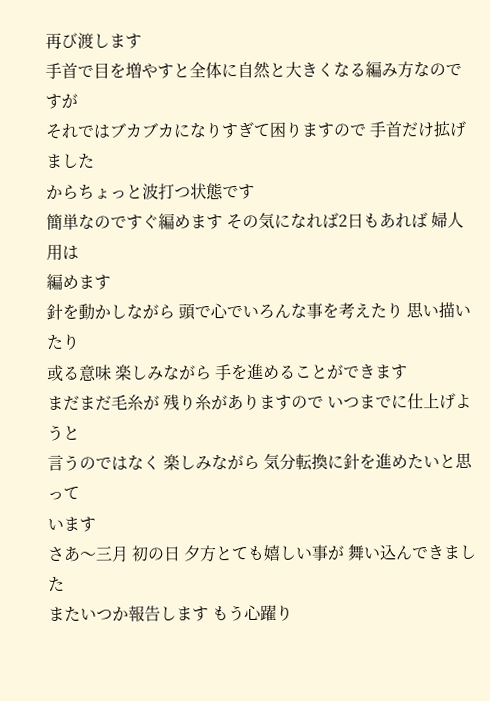再び渡します
手首で目を増やすと全体に自然と大きくなる編み方なのですが
それではブカブカになりすぎて困りますので 手首だけ拡げました
からちょっと波打つ状態です
簡単なのですぐ編めます その気になれば2日もあれば 婦人用は
編めます
針を動かしながら 頭で心でいろんな事を考えたり 思い描いたり
或る意味 楽しみながら 手を進めることができます
まだまだ毛糸が 残り糸がありますので いつまでに仕上げようと
言うのではなく 楽しみながら 気分転換に針を進めたいと思って
います
さあ〜三月 初の日 夕方とても嬉しい事が 舞い込んできました
またいつか報告します もう心躍り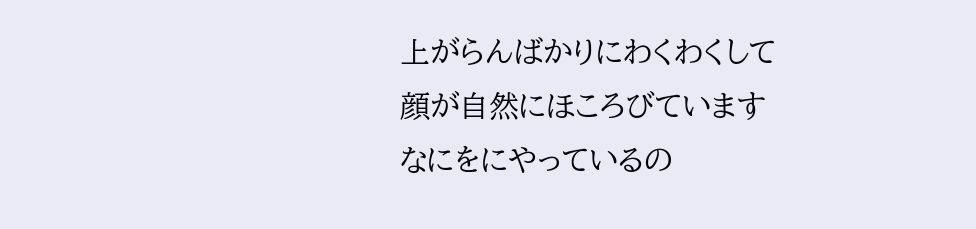上がらんばかりにわくわくして
顔が自然にほころびています
なにをにやっているの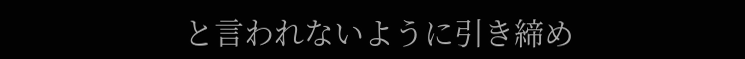と言われないように引き締め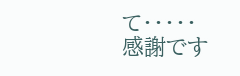て・・・・・
感謝です